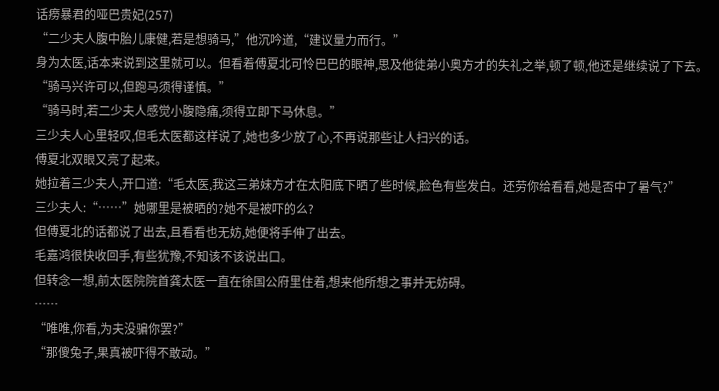话痨暴君的哑巴贵妃(257)
“二少夫人腹中胎儿康健,若是想骑马,”他沉吟道,“建议量力而行。”
身为太医,话本来说到这里就可以。但看着傅夏北可怜巴巴的眼神,思及他徒弟小奥方才的失礼之举,顿了顿,他还是继续说了下去。
“骑马兴许可以,但跑马须得谨慎。”
“骑马时,若二少夫人感觉小腹隐痛,须得立即下马休息。”
三少夫人心里轻叹,但毛太医都这样说了,她也多少放了心,不再说那些让人扫兴的话。
傅夏北双眼又亮了起来。
她拉着三少夫人,开口道:“毛太医,我这三弟妹方才在太阳底下晒了些时候,脸色有些发白。还劳你给看看,她是否中了暑气?”
三少夫人:“……”她哪里是被晒的?她不是被吓的么?
但傅夏北的话都说了出去,且看看也无妨,她便将手伸了出去。
毛嘉鸿很快收回手,有些犹豫,不知该不该说出口。
但转念一想,前太医院院首龚太医一直在徐国公府里住着,想来他所想之事并无妨碍。
……
“唯唯,你看,为夫没骗你罢?”
“那傻兔子,果真被吓得不敢动。”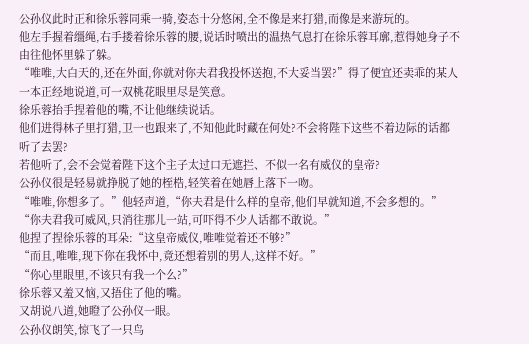公孙仪此时正和徐乐蓉同乘一骑,姿态十分悠闲,全不像是来打猎,而像是来游玩的。
他左手握着缰绳,右手搂着徐乐蓉的腰,说话时喷出的温热气息打在徐乐蓉耳廓,惹得她身子不由往他怀里躲了躲。
“唯唯,大白天的,还在外面,你就对你夫君我投怀送抱,不大妥当罢?”得了便宜还卖乖的某人一本正经地说道,可一双桃花眼里尽是笑意。
徐乐蓉抬手捏着他的嘴,不让他继续说话。
他们进得林子里打猎,卫一也跟来了,不知他此时藏在何处?不会将陛下这些不着边际的话都听了去罢?
若他听了,会不会觉着陛下这个主子太过口无遮拦、不似一名有威仪的皇帝?
公孙仪很是轻易就挣脱了她的桎梏,轻笑着在她唇上落下一吻。
“唯唯,你想多了。”他轻声道,“你夫君是什么样的皇帝,他们早就知道,不会多想的。”
“你夫君我可威风,只消往那儿一站,可吓得不少人话都不敢说。”
他捏了捏徐乐蓉的耳朵:“这皇帝威仪,唯唯觉着还不够?”
“而且,唯唯,现下你在我怀中,竟还想着别的男人,这样不好。”
“你心里眼里,不该只有我一个么?”
徐乐蓉又羞又恼,又捂住了他的嘴。
又胡说八道,她瞪了公孙仪一眼。
公孙仪朗笑,惊飞了一只鸟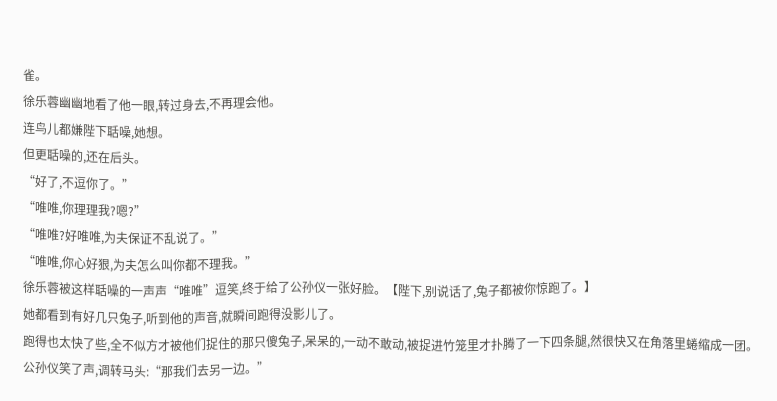雀。
徐乐蓉幽幽地看了他一眼,转过身去,不再理会他。
连鸟儿都嫌陛下聒噪,她想。
但更聒噪的,还在后头。
“好了,不逗你了。”
“唯唯,你理理我?嗯?”
“唯唯?好唯唯,为夫保证不乱说了。”
“唯唯,你心好狠,为夫怎么叫你都不理我。”
徐乐蓉被这样聒噪的一声声“唯唯”逗笑,终于给了公孙仪一张好脸。【陛下,别说话了,兔子都被你惊跑了。】
她都看到有好几只兔子,听到他的声音,就瞬间跑得没影儿了。
跑得也太快了些,全不似方才被他们捉住的那只傻兔子,呆呆的,一动不敢动,被捉进竹笼里才扑腾了一下四条腿,然很快又在角落里蜷缩成一团。
公孙仪笑了声,调转马头:“那我们去另一边。”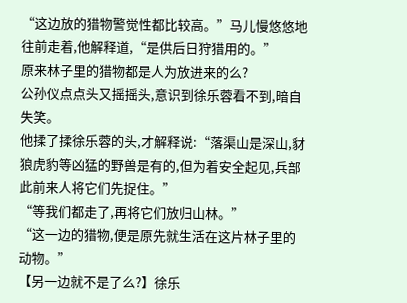“这边放的猎物警觉性都比较高。”马儿慢悠悠地往前走着,他解释道,“是供后日狩猎用的。”
原来林子里的猎物都是人为放进来的么?
公孙仪点点头又摇摇头,意识到徐乐蓉看不到,暗自失笑。
他揉了揉徐乐蓉的头,才解释说:“落渠山是深山,豺狼虎豹等凶猛的野兽是有的,但为着安全起见,兵部此前来人将它们先捉住。”
“等我们都走了,再将它们放归山林。”
“这一边的猎物,便是原先就生活在这片林子里的动物。”
【另一边就不是了么?】徐乐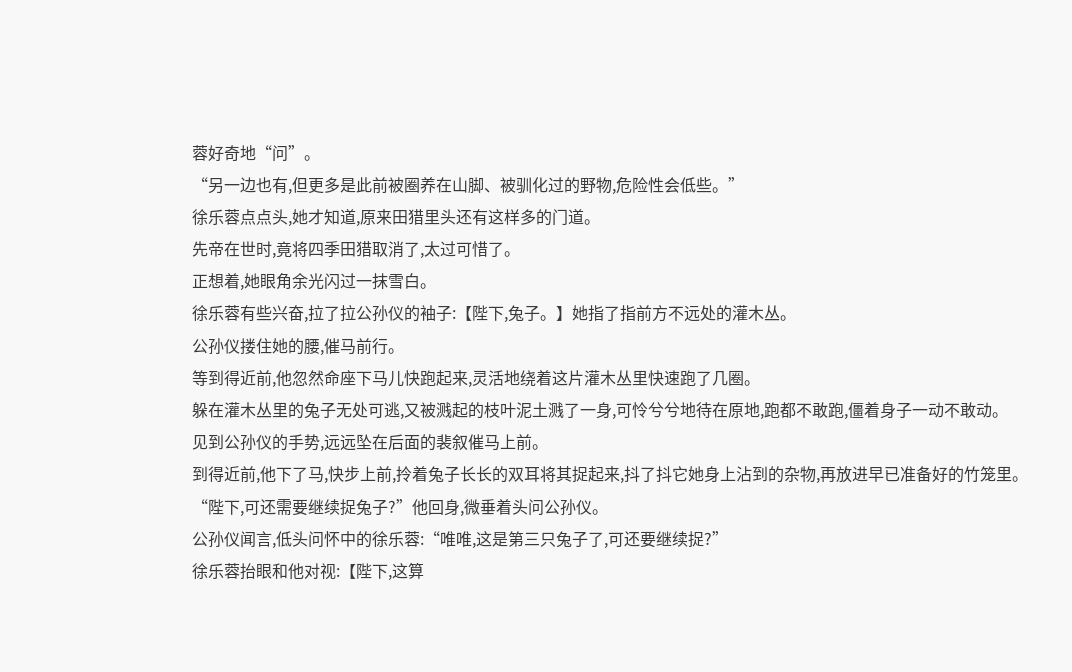蓉好奇地“问”。
“另一边也有,但更多是此前被圈养在山脚、被驯化过的野物,危险性会低些。”
徐乐蓉点点头,她才知道,原来田猎里头还有这样多的门道。
先帝在世时,竟将四季田猎取消了,太过可惜了。
正想着,她眼角余光闪过一抹雪白。
徐乐蓉有些兴奋,拉了拉公孙仪的袖子:【陛下,兔子。】她指了指前方不远处的灌木丛。
公孙仪搂住她的腰,催马前行。
等到得近前,他忽然命座下马儿快跑起来,灵活地绕着这片灌木丛里快速跑了几圈。
躲在灌木丛里的兔子无处可逃,又被溅起的枝叶泥土溅了一身,可怜兮兮地待在原地,跑都不敢跑,僵着身子一动不敢动。
见到公孙仪的手势,远远坠在后面的裴叙催马上前。
到得近前,他下了马,快步上前,拎着兔子长长的双耳将其捉起来,抖了抖它她身上沾到的杂物,再放进早已准备好的竹笼里。
“陛下,可还需要继续捉兔子?”他回身,微垂着头问公孙仪。
公孙仪闻言,低头问怀中的徐乐蓉:“唯唯,这是第三只兔子了,可还要继续捉?”
徐乐蓉抬眼和他对视:【陛下,这算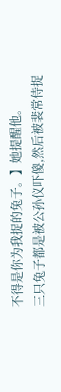不得是你为我捉的兔子。】她提醒他。
三只兔子都是被公孙仪吓傻,然后被裴常侍捉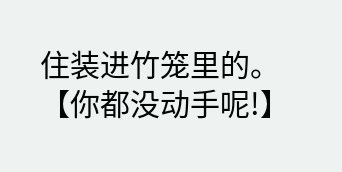住装进竹笼里的。
【你都没动手呢!】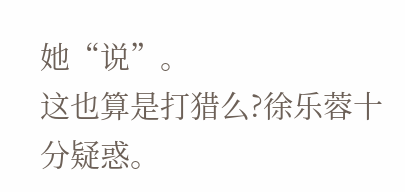她“说”。
这也算是打猎么?徐乐蓉十分疑惑。